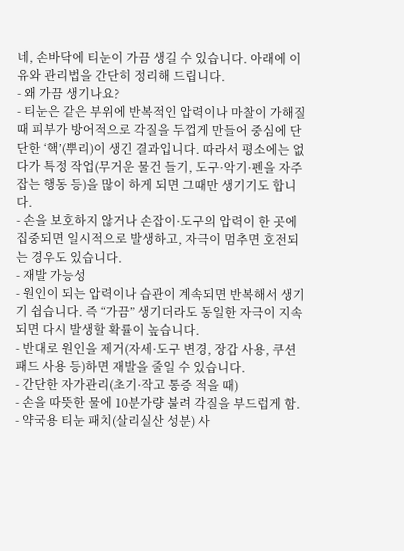네, 손바닥에 티눈이 가끔 생길 수 있습니다. 아래에 이유와 관리법을 간단히 정리해 드립니다.
- 왜 가끔 생기나요?
- 티눈은 같은 부위에 반복적인 압력이나 마찰이 가해질 때 피부가 방어적으로 각질을 두껍게 만들어 중심에 단단한 ‘핵’(뿌리)이 생긴 결과입니다. 따라서 평소에는 없다가 특정 작업(무거운 물건 들기, 도구·악기·펜을 자주 잡는 행동 등)을 많이 하게 되면 그때만 생기기도 합니다.
- 손을 보호하지 않거나 손잡이·도구의 압력이 한 곳에 집중되면 일시적으로 발생하고, 자극이 멈추면 호전되는 경우도 있습니다.
- 재발 가능성
- 원인이 되는 압력이나 습관이 계속되면 반복해서 생기기 쉽습니다. 즉 “가끔” 생기더라도 동일한 자극이 지속되면 다시 발생할 확률이 높습니다.
- 반대로 원인을 제거(자세·도구 변경, 장갑 사용, 쿠션 패드 사용 등)하면 재발을 줄일 수 있습니다.
- 간단한 자가관리(초기·작고 통증 적을 때)
- 손을 따뜻한 물에 10분가량 불려 각질을 부드럽게 함.
- 약국용 티눈 패치(살리실산 성분) 사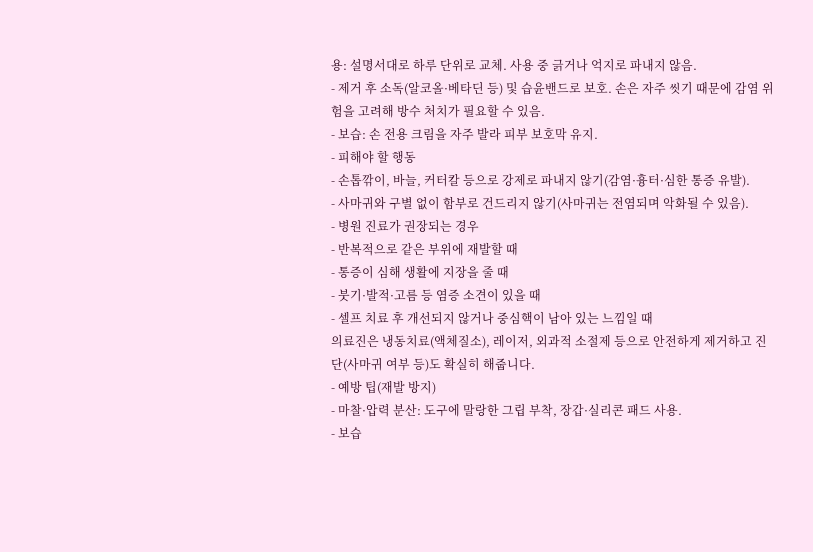용: 설명서대로 하루 단위로 교체. 사용 중 긁거나 억지로 파내지 않음.
- 제거 후 소독(알코올·베타딘 등) 및 습윤밴드로 보호. 손은 자주 씻기 때문에 감염 위험을 고려해 방수 처치가 필요할 수 있음.
- 보습: 손 전용 크림을 자주 발라 피부 보호막 유지.
- 피해야 할 행동
- 손톱깎이, 바늘, 커터칼 등으로 강제로 파내지 않기(감염·흉터·심한 통증 유발).
- 사마귀와 구별 없이 함부로 건드리지 않기(사마귀는 전염되며 악화될 수 있음).
- 병원 진료가 권장되는 경우
- 반복적으로 같은 부위에 재발할 때
- 통증이 심해 생활에 지장을 줄 때
- 붓기·발적·고름 등 염증 소견이 있을 때
- 셀프 치료 후 개선되지 않거나 중심핵이 남아 있는 느낌일 때
의료진은 냉동치료(액체질소), 레이저, 외과적 소절제 등으로 안전하게 제거하고 진단(사마귀 여부 등)도 확실히 해줍니다.
- 예방 팁(재발 방지)
- 마찰·압력 분산: 도구에 말랑한 그립 부착, 장갑·실리콘 패드 사용.
- 보습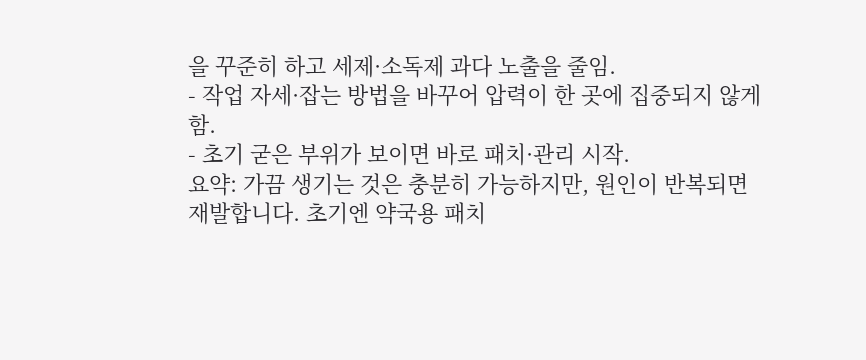을 꾸준히 하고 세제·소독제 과다 노출을 줄임.
- 작업 자세·잡는 방법을 바꾸어 압력이 한 곳에 집중되지 않게 함.
- 초기 굳은 부위가 보이면 바로 패치·관리 시작.
요약: 가끔 생기는 것은 충분히 가능하지만, 원인이 반복되면 재발합니다. 초기엔 약국용 패치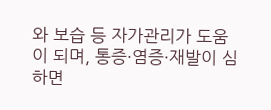와 보습 등 자가관리가 도움이 되며, 통증·염증·재발이 심하면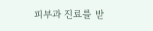피부과 진료를 받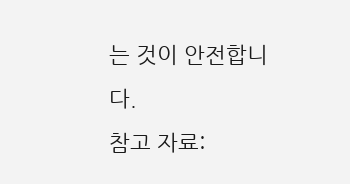는 것이 안전합니다.
참고 자료: